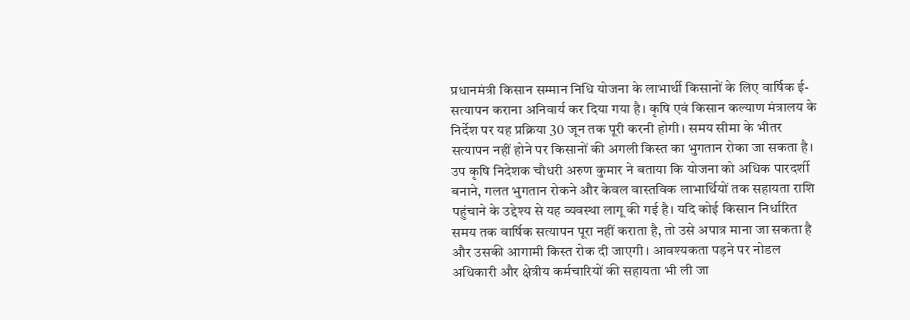प्रधानमंत्री किसान सम्मान निधि योजना के लाभार्थी किसानों के लिए वार्षिक ई-सत्यापन कराना अनिवार्य कर दिया गया है। कृषि एवं किसान कल्याण मंत्रालय के निर्देश पर यह प्रक्रिया 30 जून तक पूरी करनी होगी। समय सीमा के भीतर सत्यापन नहीं होने पर किसानों की अगली किस्त का भुगतान रोका जा सकता है।
उप कृषि निदेशक चौधरी अरुण कुमार ने बताया कि योजना को अधिक पारदर्शी बनाने, गलत भुगतान रोकने और केवल वास्तविक लाभार्थियों तक सहायता राशि पहुंचाने के उद्देश्य से यह व्यवस्था लागू की गई है। यदि कोई किसान निर्धारित समय तक वार्षिक सत्यापन पूरा नहीं कराता है, तो उसे अपात्र माना जा सकता है और उसकी आगामी किस्त रोक दी जाएगी। आवश्यकता पड़ने पर नोडल अधिकारी और क्षेत्रीय कर्मचारियों की सहायता भी ली जा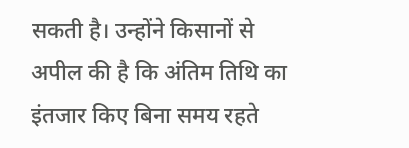सकती है। उन्होंने किसानों से अपील की है कि अंतिम तिथि का इंतजार किए बिना समय रहते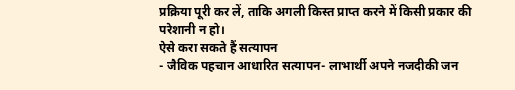प्रक्रिया पूरी कर लें, ताकि अगली किस्त प्राप्त करने में किसी प्रकार की परेशानी न हो।
ऐसे करा सकते हैं सत्यापन
- जैविक पहचान आधारित सत्यापन- लाभार्थी अपने नजदीकी जन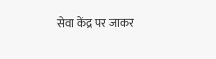सेवा केंद्र पर जाकर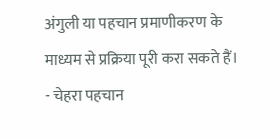अंगुली या पहचान प्रमाणीकरण के माध्यम से प्रक्रिया पूरी करा सकते हैं।
- चेहरा पहचान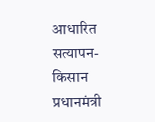आधारित सत्यापन- किसान प्रधानमंत्री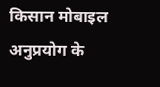किसान मोबाइल अनुप्रयोग के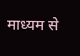माध्यम से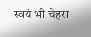स्वयं भी चेहरा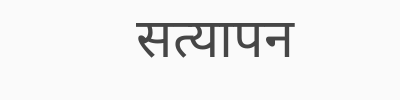सत्यापन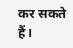कर सकते हैं।